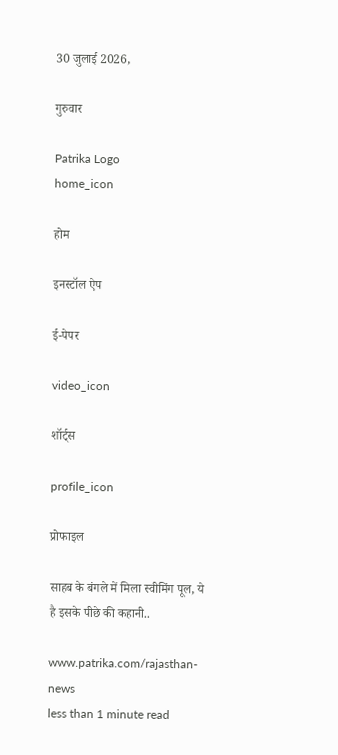30 जुलाई 2026,

गुरुवार

Patrika Logo
home_icon

होम

इनस्टॉल ऐप

ई-पेपर

video_icon

शॉर्ट्स

profile_icon

प्रोफाइल

साहब के बंगले में मिला स्वीमिंग पूल, ये है इसके पीछे की कहानी..

www.patrika.com/rajasthan-news
less than 1 minute read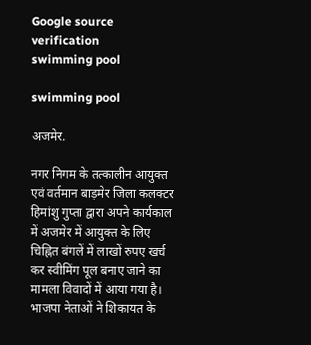Google source verification
swimming pool

swimming pool

अजमेर.

नगर निगम के तत्कालीन आयुक्त एवं वर्तमान बाड़मेर जिला कलक्टर हिमांशु गुप्ता द्वारा अपने कार्यकाल में अजमेर में आयुक्त के लिए चिह्नित बंगलें में लाखों रुपए खर्च कर स्वीमिंग पूल बनाए जाने का मामला विवादों में आया गया है। भाजपा नेताओं ने शिकायत के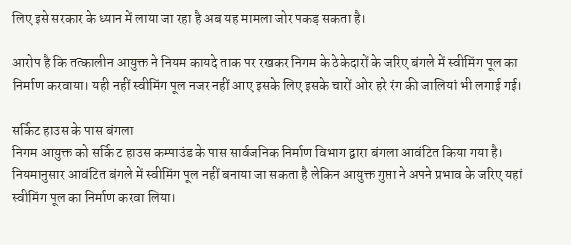लिए इसे सरकार के ध्यान में लाया जा रहा है अब यह मामला जोर पकड़ सकता है।

आरोप है कि तत्कालीन आयुक्त ने नियम कायदे ताक पर रखकर निगम के ठेकेदारों के जरिए बंगले में स्वीमिंग पूल का निर्माण करवाया। यही नहीं स्वीमिंग पूल नजर नहीं आए इसके लिए इसके चारों ओर हरे रंग की जालियां भी लगाई गई।

सर्किट हाउस के पास बंगला
निगम आयुक्त को सर्कि ट हाउस कम्पाउंड के पास सार्वजनिक निर्माण विभाग द्वारा बंगला आवंटित किया गया है। नियमानुसार आवंटित बंगले में स्वीमिंग पूल नहीं बनाया जा सकता है लेकिन आयुक्त गुप्ता ने अपने प्रभाव के जरिए यहां स्वीमिंग पूल का निर्माण करवा लिया।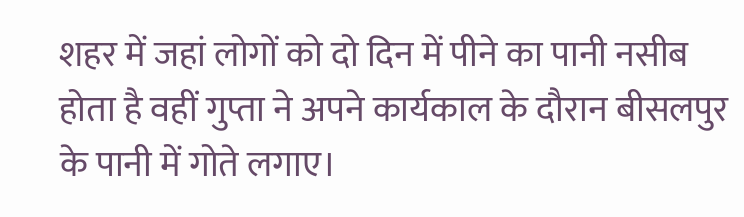शहर में जहां लोगों को दो दिन में पीने का पानी नसीब होता है वहीं गुप्ता ने अपने कार्यकाल के दौरान बीसलपुर के पानी में गोते लगाए।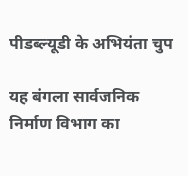पीडब्ल्यूडी के अभियंता चुप

यह बंगला सार्वजनिक निर्माण विभाग का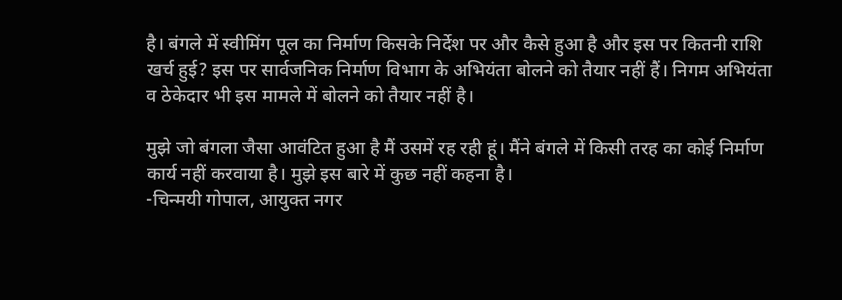है। बंगले में स्वीमिंग पूल का निर्माण किसके निर्देश पर और कैसे हुआ है और इस पर कितनी राशि खर्च हुई? इस पर सार्वजनिक निर्माण विभाग के अभियंता बोलने को तैयार नहीं हैं। निगम अभियंता व ठेकेदार भी इस मामले में बोलने को तैयार नहीं है।

मुझे जो बंगला जैसा आवंटित हुआ है मैं उसमें रह रही हूं। मैंने बंगले में किसी तरह का कोई निर्माण कार्य नहीं करवाया है। मुझे इस बारे में कुछ नहीं कहना है।
-चिन्मयी गोपाल, आयुक्त नगर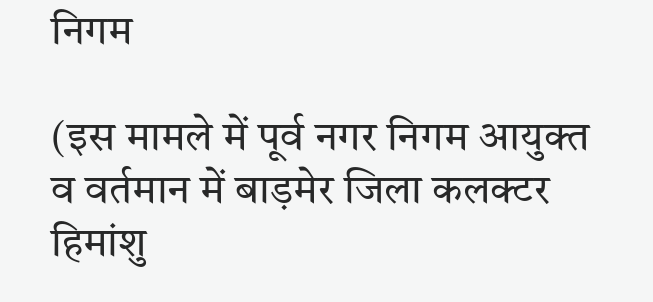निगम

(इस मामले में पूर्व नगर निगम आयुक्त व वर्तमान में बाड़मेर जिला कलक्टर हिमांशु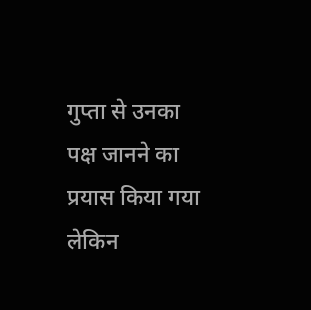गुप्ता से उनका पक्ष जानने का प्रयास किया गया लेकिन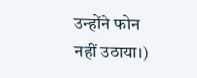उन्होंने फोन नहीं उठाया।)